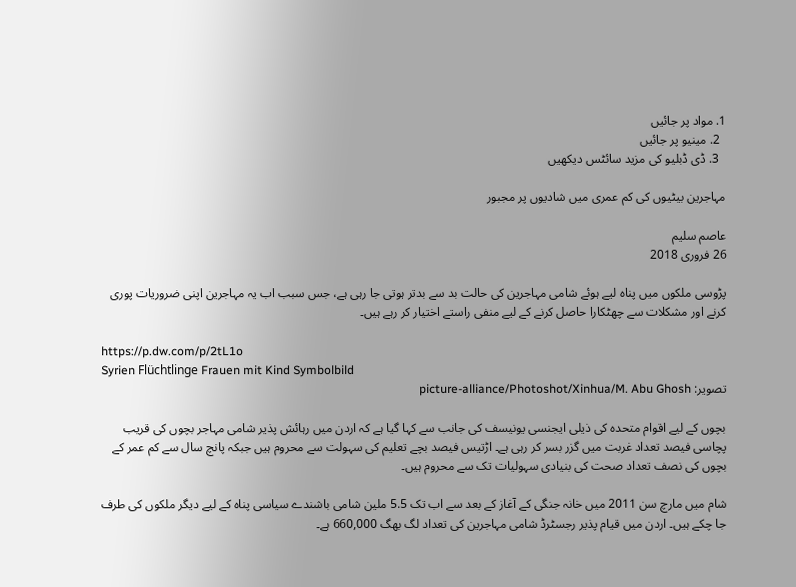1. مواد پر جائیں
  2. مینیو پر جائیں
  3. ڈی ڈبلیو کی مزید سائٹس دیکھیں

مہاجرين بيٹيوں کی کم عمری ميں شاديوں پر مجبور

عاصم سلیم
26 فروری 2018

پڑوسی ملکوں ميں پناہ ليے ہوئے شامی مہاجرين کی حالت بد سے بدتر ہوتی جا رہی ہے، جس سبب اب يہ مہاجرين اپنی ضروريات پوری کرنے اور مشکلات سے چھٹکارا حاصل کرنے کے ليے منفی راستے اختيار کر رہے ہيں۔

https://p.dw.com/p/2tL1o
Syrien Flüchtlinge Frauen mit Kind Symbolbild
تصویر: picture-alliance/Photoshot/Xinhua/M. Abu Ghosh

بچوں کے ليے اقوام متحدہ کی ذيلی ايجنسی يونيسف کی جانب سے کہا گيا ہے کہ اردن ميں رہائش پذير شامی مہاجر بچوں کی قريب پچاسی فيصد تعداد غربت ميں گزر بسر کر رہی ہے۔ اڑتيس فيصد بچے تعليم کی سہولت سے محروم ہيں جبکہ پانچ سال سے کم عمر کے بچوں کی نصف تعداد صحت کی بنيادی سہوليات تک سے محروم ہيں۔

شام ميں مارچ سن 2011 ميں خانہ جنگی کے آغاز کے بعد سے اب تک 5.5 ملين شامی باشندے سياسی پناہ کے ليے ديگر ملکوں کی طرف جا چکے ہيں۔ اردن ميں قيام پذير رجسٹرڈ شامی مہاجرين کی تعداد لگ بھگ 660,000 ہے۔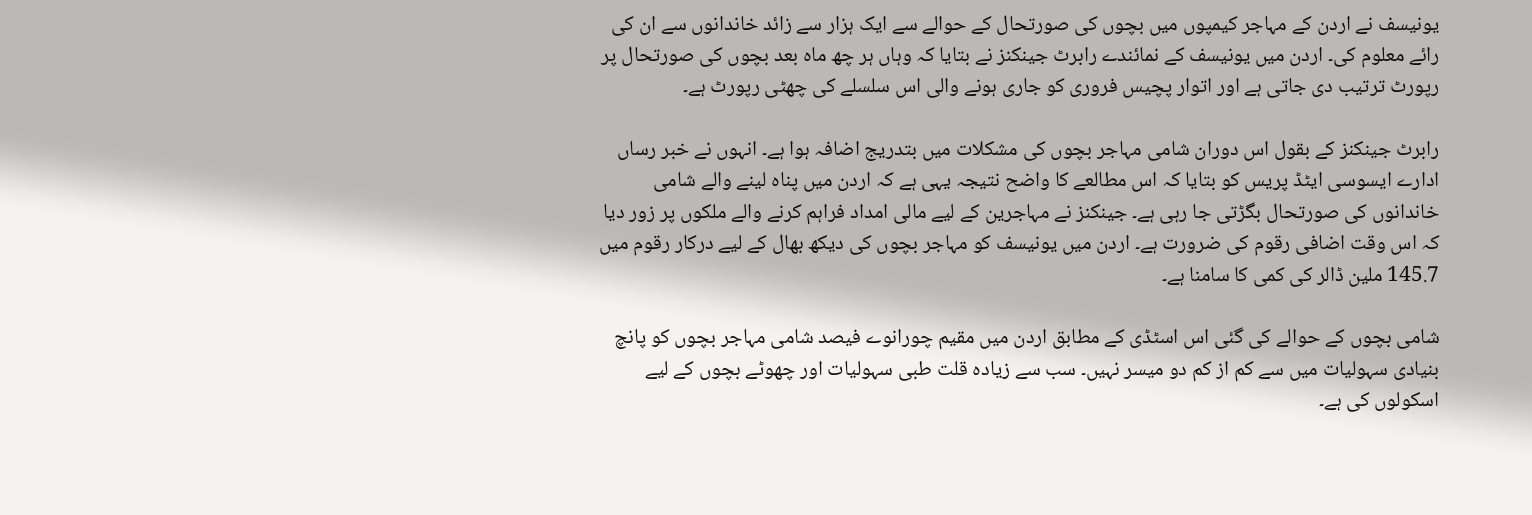يونيسف نے اردن کے مہاجر کيمپوں ميں بچوں کی صورتحال کے حوالے سے ايک ہزار سے زائد خاندانوں سے ان کی رائے معلوم کی۔ اردن ميں يونيسف کے نمائندے رابرٹ جينکنز نے بتايا کہ وہاں ہر چھ ماہ بعد بچوں کی صورتحال پر رپورٹ ترتيب دی جاتی ہے اور اتوار پچيس فروری کو جاری ہونے والی اس سلسلے کی چھٹی رپورٹ ہے۔

رابرٹ جينکنز کے بقول اس دوران شامی مہاجر بچوں کی مشکلات ميں بتدریج اضافہ ہوا ہے۔ انہوں نے خبر رساں ادارے ايسوسی ايٹڈ پريس کو بتايا کہ اس مطالعے کا واضح نتيجہ يہی ہے کہ اردن ميں پناہ لينے والے شامی خاندانوں کی صورتحال بگڑتی جا رہی ہے۔ جينکنز نے مہاجرين کے ليے مالی امداد فراہم کرنے والے ملکوں پر زور ديا کہ اس وقت اضافی رقوم کی ضرورت ہے۔ اردن ميں يونيسف کو مہاجر بچوں کی ديکھ بھال کے ليے درکار رقوم ميں 145.7 ملين ڈالر کی کمی کا سامنا ہے۔

شامی بچوں کے حوالے کی گئی اس اسٹڈی کے مطابق اردن ميں مقيم چورانوے فيصد شامی مہاجر بچوں کو پانچ بنيادی سہوليات ميں سے کم از کم دو ميسر نہيں۔ سب سے زيادہ قلت طبی سہوليات اور چھوٹے بچوں کے ليے اسکولوں کی ہے۔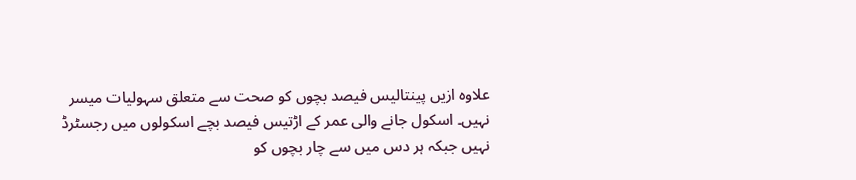علاوہ ازيں پينتاليس فيصد بچوں کو صحت سے متعلق سہوليات ميسر نہيں۔ اسکول جانے والی عمر کے اڑتيس فيصد بچے اسکولوں ميں رجسٹرڈ نہيں جبکہ ہر دس ميں سے چار بچوں کو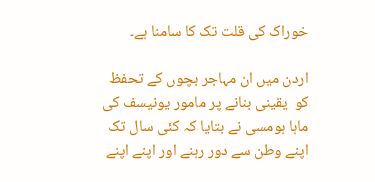خوراک کی قلت تک کا سامنا ہے۔

اردن ميں ان مہاجر بچوں کے تحفظ کو  يقينی بنانے پر مامور يونيسف کی ماہا ہومسی نے بتايا کہ کئی سال تک اپنے وطن سے دور رہنے اور اپنے اپنے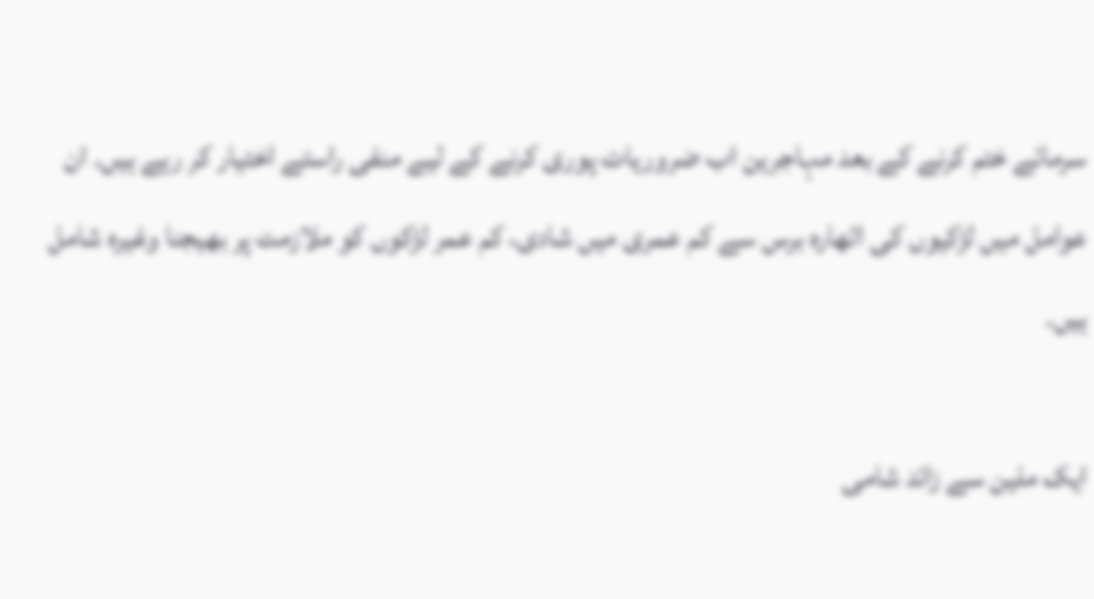سرمائے ختم کرنے کے بعد مہاجرين اب ضروريات پوری کرنے کے ليے منفی راستے اختيار کر رہے ہيں۔ ان عوامل ميں لڑکيوں کی اٹھارہ برس سے کم عمری ميں شادی، کم عمر لڑکوں کو ملازمت پر بھيجنا وغيرہ شامل ہيں۔

ايک ملين سے زائد شامی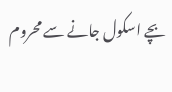بچے اسکول جانے سے محروم